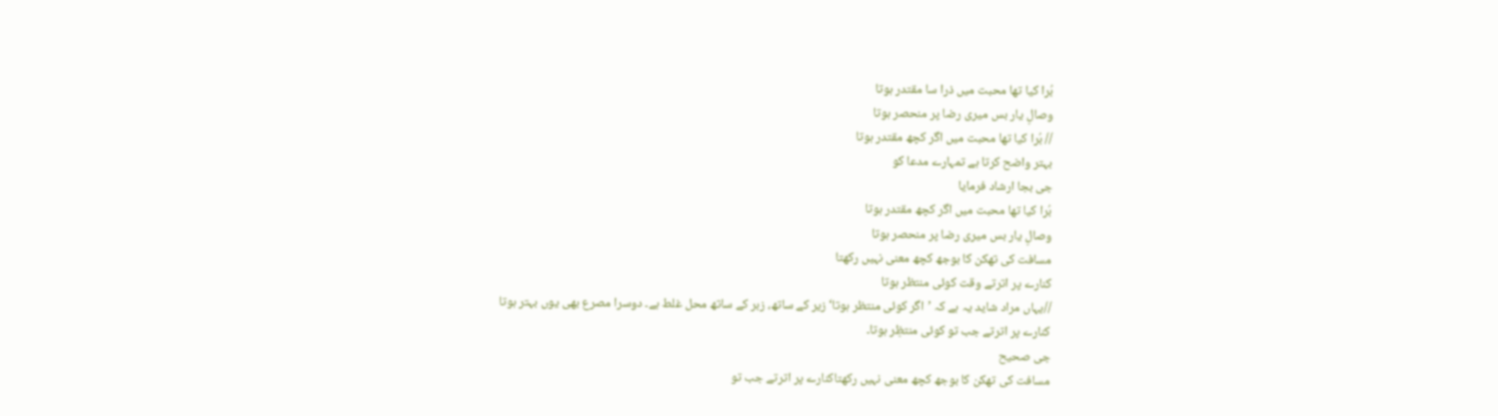بُرا کیا تھا محبت میں ذرا سا مقتدر ہوتا
وصالِ یار بس میری رضا پر منحصر ہوتا
// بُرا کیا تھا محبت میں اگر کچھ مقتدر ہوتا
بہتر واضح کرتا ہے تمہارے مدعا کو
جی بجا ارشاد فرمایا
بُرا کیا تھا محبت میں اگر کچھ مقتدر ہوتا
وصالِ یار بس میری رضا پر منحصر ہوتا
مسافت کی تھکن کا بوجھ کچھ معنی نہیں رکھتا
کنارے پر اترتے وقت کوئی منتظر ہوتا
//یہاں مراد شاید یہ ہے کہ ’اگر کوئی منتظر ہوتا‘ زیر کے ساتھ، زبر کے ساتھ محل غلط ہے۔ دوسرا مصرع بھی یوں بہتر ہوتا
کنارے پر اترتے جب تو کوئی منتظِر ہوتا۔
جی صحیح
مسافت کی تھکن کا بوجھ کچھ معنی نہیں رکھتاکنارے پر اترتے جب تو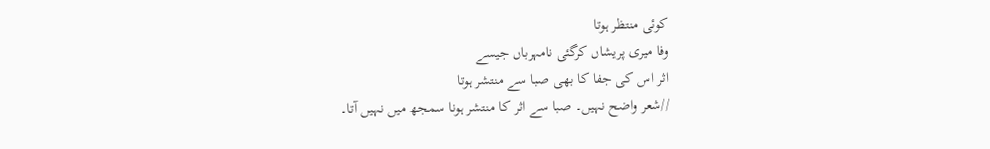کوئی منتظر ہوتا
وفا میری پریشاں کرگئی نامہرباں جیسے
اثر اس کی جفا کا بھی صبا سے منتشر ہوتا
//شعر واضح نہیں۔ صبا سے اثر کا منتشر ہونا سمجھ میں نہیں آتا۔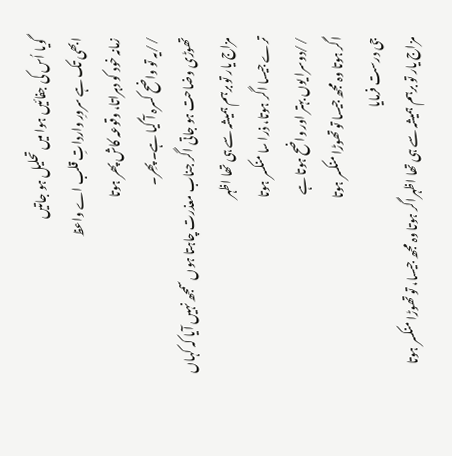گویا اُس کی جفائیں ہوا میں تحلیل ہو جاتیں
ابھی تک ہے سرورِ وارداتِ قلب اے واعظ
زمانہ خود کو دہراتا، وقوعہ کاش پھر ہوتا
//یہ تو واضح کسرہ آ گیا ہے۔ پھِر۔
تھوڑی وضاحت ہو جاتی اگر جناب معذرت چاہتا ہوں سمجھ نہیں آیا کہ کہاں
مزاج یار تو برہم ہمیشہ سے ہی تھا اظہر
ترے جیسا اگر ہوتا، ذرا سا منکسر ہوتا
//دوسرا یوں بہتر اور واضح ہوتا ہے
اگر ہوتا وہ مجھ جیسا تو تھوڑا منکسر ہوتا
جی درست فرمایا
مزاج یار تو برہم ہمیشہ سے ہی تھا اظہراگر ہوتا وہ مجھ جیسا، تو تھوڑا منکسر ہوتا